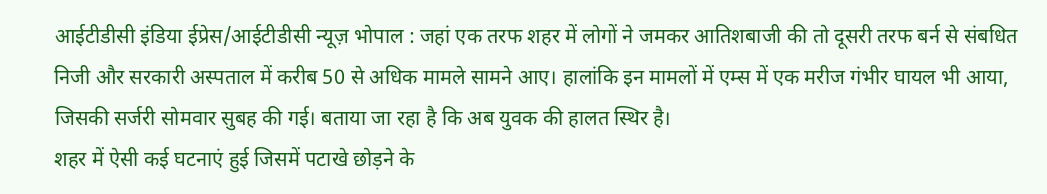आईटीडीसी इंडिया ईप्रेस/आईटीडीसी न्यूज़ भोपाल : जहां एक तरफ शहर में लोगों ने जमकर आतिशबाजी की तो दूसरी तरफ बर्न से संबधित निजी और सरकारी अस्पताल में करीब 50 से अधिक मामले सामने आए। हालांकि इन मामलों में एम्स में एक मरीज गंभीर घायल भी आया, जिसकी सर्जरी सोमवार सुबह की गई। बताया जा रहा है कि अब युवक की हालत स्थिर है।
शहर में ऐसी कई घटनाएं हुई जिसमें पटाखे छोड़ने के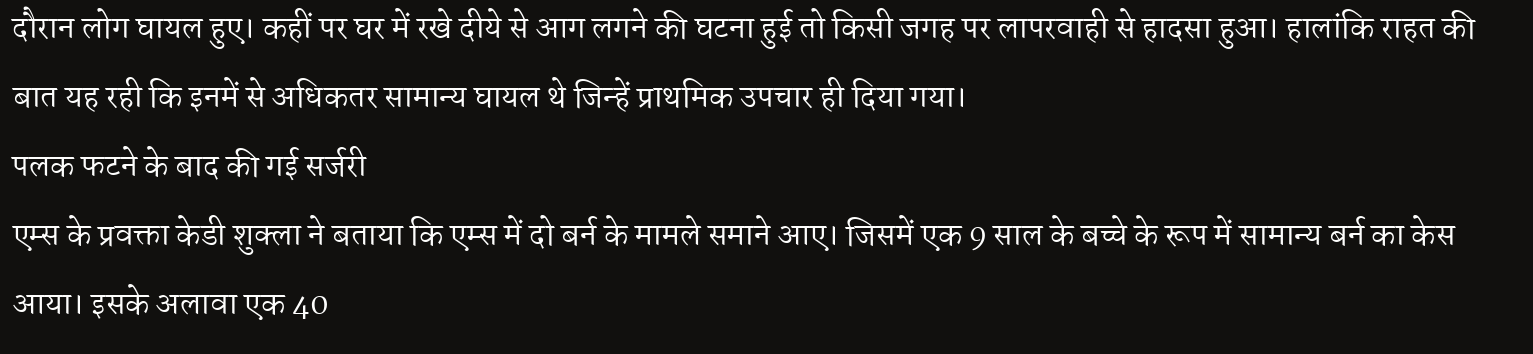दौरान लोग घायल हुए। कहीं पर घर में रखे दीये से आग लगने की घटना हुई तो किसी जगह पर लापरवाही से हादसा हुआ। हालांकि राहत की बात यह रही कि इनमें से अधिकतर सामान्य घायल थे जिन्हें प्राथमिक उपचार ही दिया गया।
पलक फटने के बाद की गई सर्जरी
एम्स के प्रवक्ता केडी शुक्ला ने बताया कि एम्स में दो बर्न के मामले समाने आए। जिसमें एक 9 साल के बच्चे के रूप में सामान्य बर्न का केस आया। इसके अलावा एक 40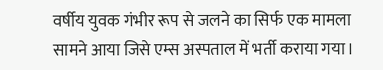वर्षीय युवक गंभीर रूप से जलने का सिर्फ एक मामला सामने आया जिसे एम्स अस्पताल में भर्ती कराया गया।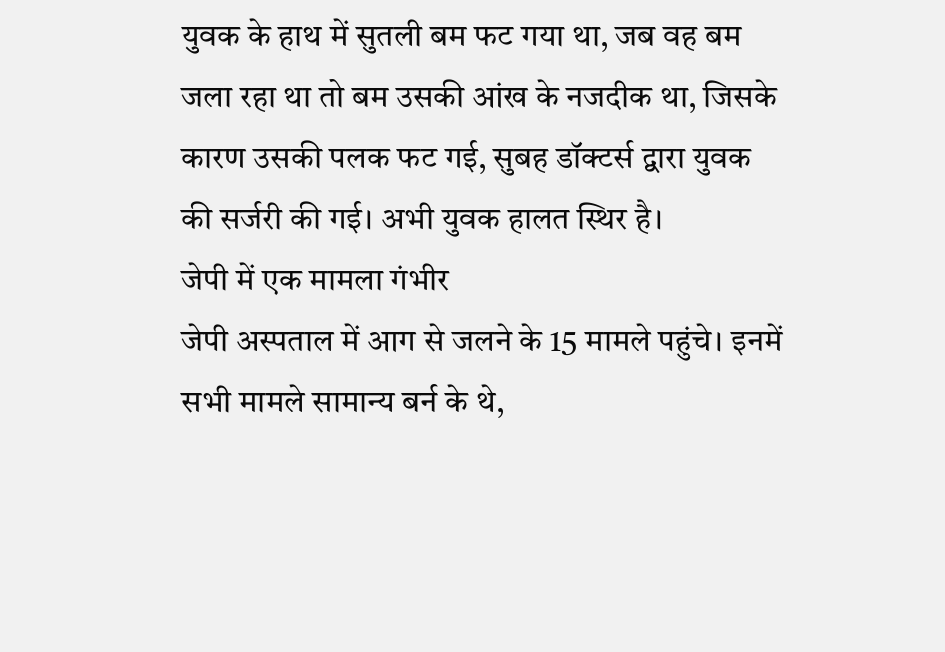युवक के हाथ में सुतली बम फट गया था, जब वह बम जला रहा था तो बम उसकी आंख के नजदीक था, जिसके कारण उसकी पलक फट गई, सुबह डॉक्टर्स द्वारा युवक की सर्जरी की गई। अभी युवक हालत स्थिर है।
जेपी में एक मामला गंभीर
जेपी अस्पताल में आग से जलने के 15 मामले पहुंचे। इनमें सभी मामले सामान्य बर्न के थे,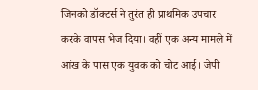जिनको डॉक्टर्स ने तुरंत ही प्राथमिक उपचार करके वापस भेज दिया। वहीं एक अन्य मामले में आंख के पास एक युवक को चोट आई। जेपी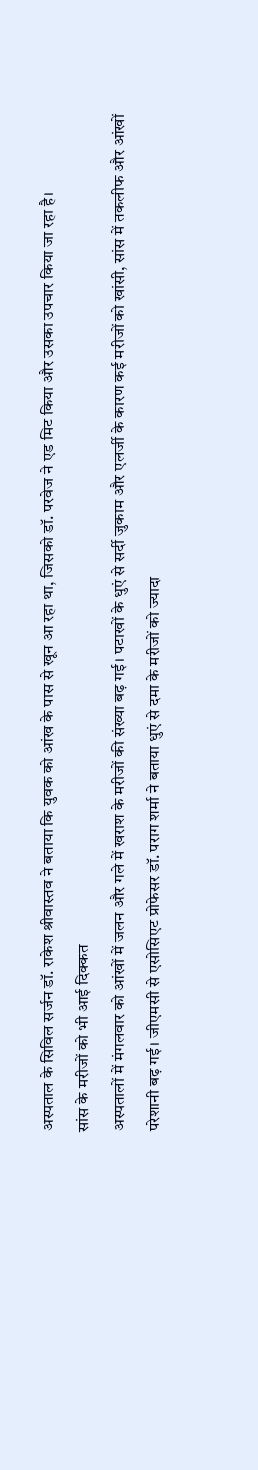अस्पताल के सिविल सर्जन डॉ. राकेश श्रीवास्तव ने बताया कि युवक को आंख के पास से खून आ रहा था, जिसको डॉ. परवेज ने एड मिट किया और उसका उपचार किया जा रहा है।
सांस के मरीजों को भी आई दिक्कत
अस्पतालों में मंगलवार को आंखों में जलन और गले में खराश के मरीजों की संख्या बढ़ गई। पटाखों के धुएं से सर्दी जुकाम और एलर्जी के कारण कई मरीजों को खांसी, सांस में तकलीफ और आंखों परेशानी बढ़ गई। जीएमसी से एसोसिएट प्रोफेसर डॉ. पराग शर्मा ने बताया धुएं से दमा के मरीजों को ज्यादा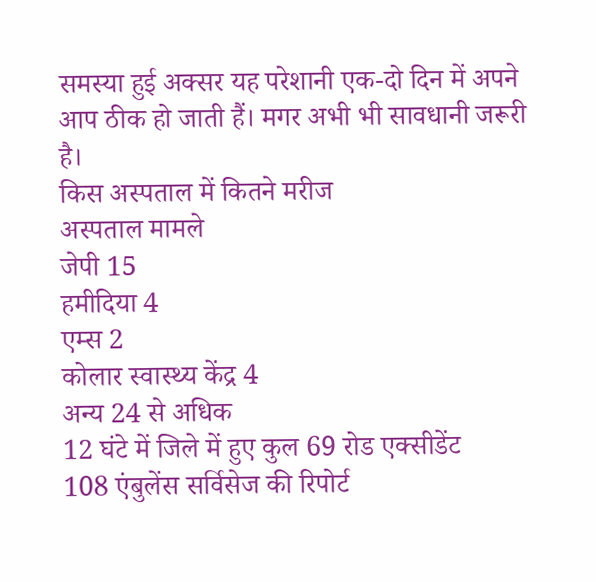समस्या हुई अक्सर यह परेशानी एक-दो दिन में अपने आप ठीक हो जाती हैं। मगर अभी भी सावधानी जरूरी है।
किस अस्पताल में कितने मरीज
अस्पताल मामले
जेपी 15
हमीदिया 4
एम्स 2
कोलार स्वास्थ्य केंद्र 4
अन्य 24 से अधिक
12 घंटे में जिले में हुए कुल 69 रोड एक्सीडेंट
108 एंबुलेंस सर्विसेज की रिपोर्ट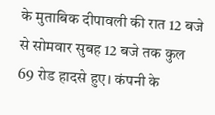के मुताबिक दीपावली की रात 12 बजे से सोमवार सुबह 12 बजे तक कुल 69 रोड हादसे हुए। कंपनी के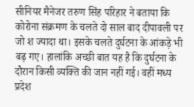सीनियर मैनेजर तरुण सिंह परिहार ने बताया कि कोरोना संक्रमण के चलते दो साल बाद दीपावली पर जो श ज्यादा था। इसके चलते दुर्घटना के आंकड़े भी बढ़ गए। हालांकि अच्छी बात यह है कि दुर्घटना के दौरान किसी व्यक्ति की जान नहीं गई। वहीं मध्य प्रदेश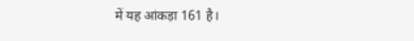में यह आंकड़ा 161 है।